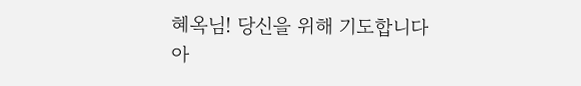혜옥님! 당신을 위해 기도합니다
아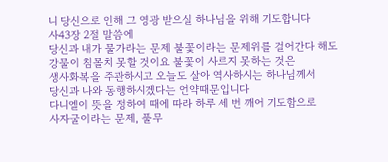니 당신으로 인해 그 영광 받으실 하나님을 위해 기도합니다
사43장 2절 말씀에
당신과 내가 물가라는 문제 불꽃이라는 문제위를 걸어간다 해도
강물이 침몰치 못할 것이요 불꽃이 사르지 못하는 것은
생사화복을 주관하시고 오늘도 살아 역사하시는 하나님께서
당신과 나와 동행하시겠다는 언약때문입니다
다니엘이 뜻을 정하여 때에 따라 하루 세 번 깨어 기도함으로
사자굴이라는 문제, 풀무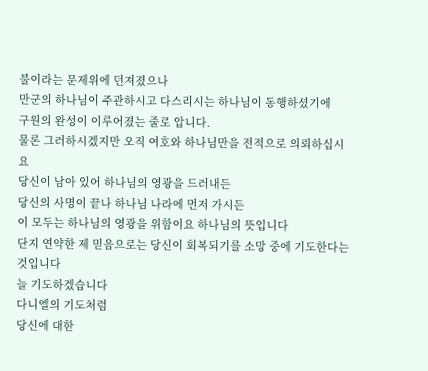불이라는 문제위에 던져졌으나
만군의 하나님이 주관하시고 다스리시는 하나님이 동행하셨기에
구원의 완성이 이루어졌는 줄로 압니다.
물론 그러하시겠지만 오직 여호와 하나님만을 전적으로 의뢰하십시요
당신이 남아 있어 하나님의 영광을 드러내든
당신의 사명이 끝나 하나님 나라에 먼저 가시든
이 모두는 하나님의 영광을 위함이요 하나님의 뜻입니다
단지 연약한 제 믿음으로는 당신이 회복되기를 소망 중에 기도한다는 것입니다
늘 기도하겠습니다
다니엘의 기도처럼
당신에 대한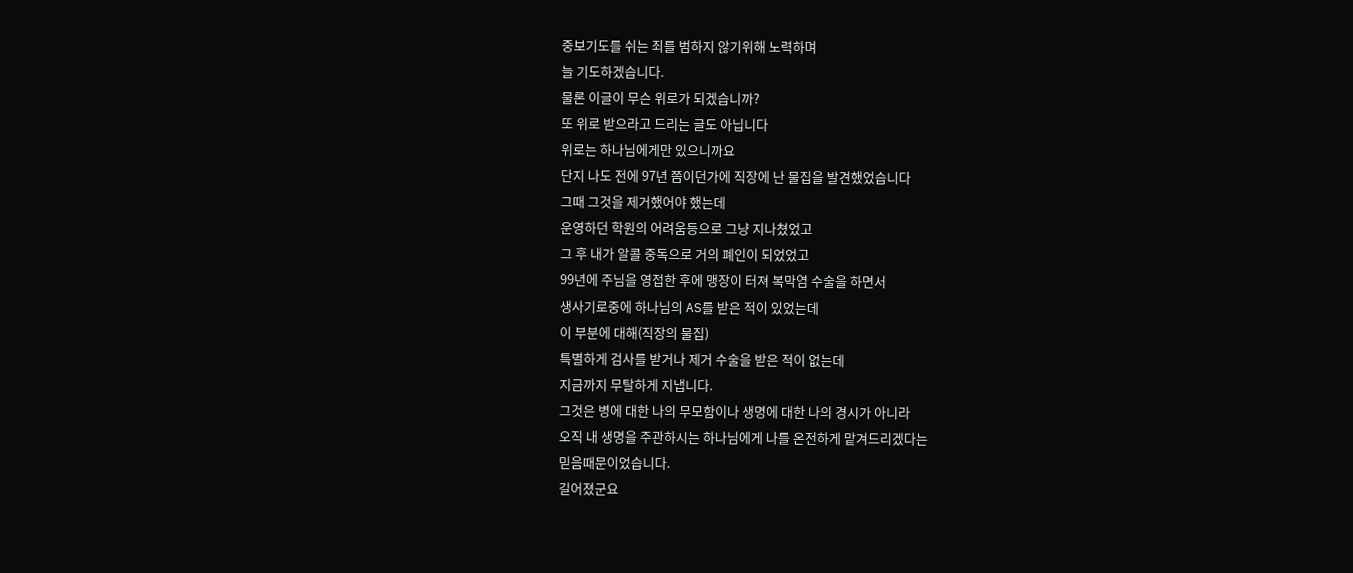중보기도를 쉬는 죄를 범하지 않기위해 노력하며
늘 기도하겠습니다.
물론 이글이 무슨 위로가 되겠습니까?
또 위로 받으라고 드리는 글도 아닙니다
위로는 하나님에게만 있으니까요
단지 나도 전에 97년 쯤이던가에 직장에 난 물집을 발견했었습니다
그때 그것을 제거했어야 했는데
운영하던 학원의 어려움등으로 그냥 지나쳤었고
그 후 내가 알콜 중독으로 거의 폐인이 되었었고
99년에 주님을 영접한 후에 맹장이 터져 복막염 수술을 하면서
생사기로중에 하나님의 AS를 받은 적이 있었는데
이 부분에 대해(직장의 물집)
특별하게 검사를 받거나 제거 수술을 받은 적이 없는데
지금까지 무탈하게 지냅니다.
그것은 병에 대한 나의 무모함이나 생명에 대한 나의 경시가 아니라
오직 내 생명을 주관하시는 하나님에게 나를 온전하게 맡겨드리겠다는
믿음때문이었습니다.
길어졌군요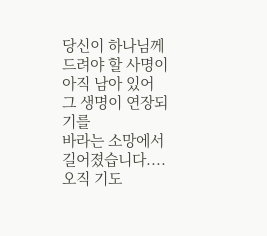당신이 하나님께 드려야 할 사명이 아직 남아 있어 그 생명이 연장되기를
바라는 소망에서 길어졌습니다....
오직 기도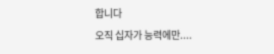합니다
오직 십자가 능력에만....